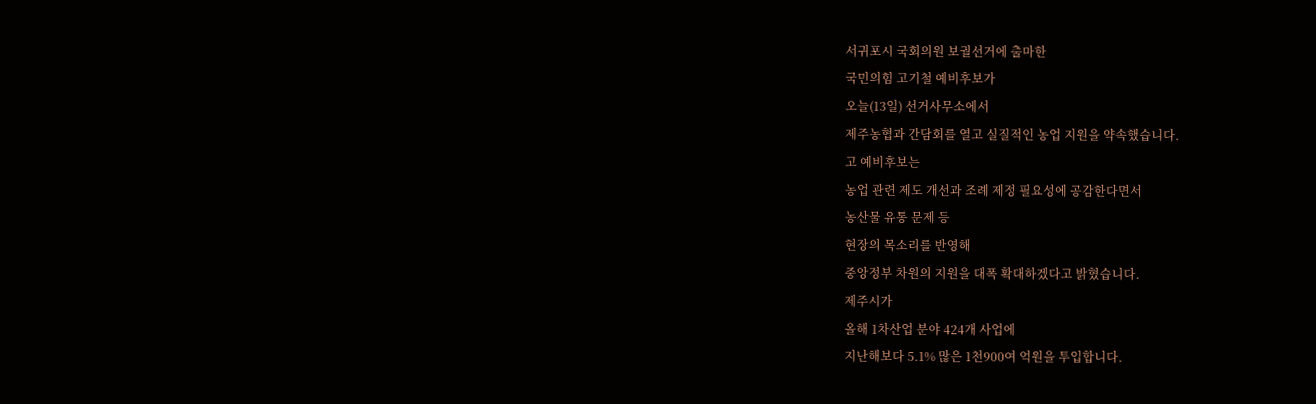서귀포시 국회의원 보궐선거에 출마한
국민의힘 고기철 예비후보가
오늘(13일) 선거사무소에서
제주농협과 간담회를 열고 실질적인 농업 지원을 약속했습니다.
고 예비후보는
농업 관련 제도 개선과 조례 제정 필요성에 공감한다면서
농산물 유통 문제 등
현장의 목소리를 반영해
중앙정부 차원의 지원을 대폭 확대하겠다고 밝혔습니다.
제주시가
올해 1차산업 분야 424개 사업에
지난해보다 5.1% 많은 1천900여 억원을 투입합니다.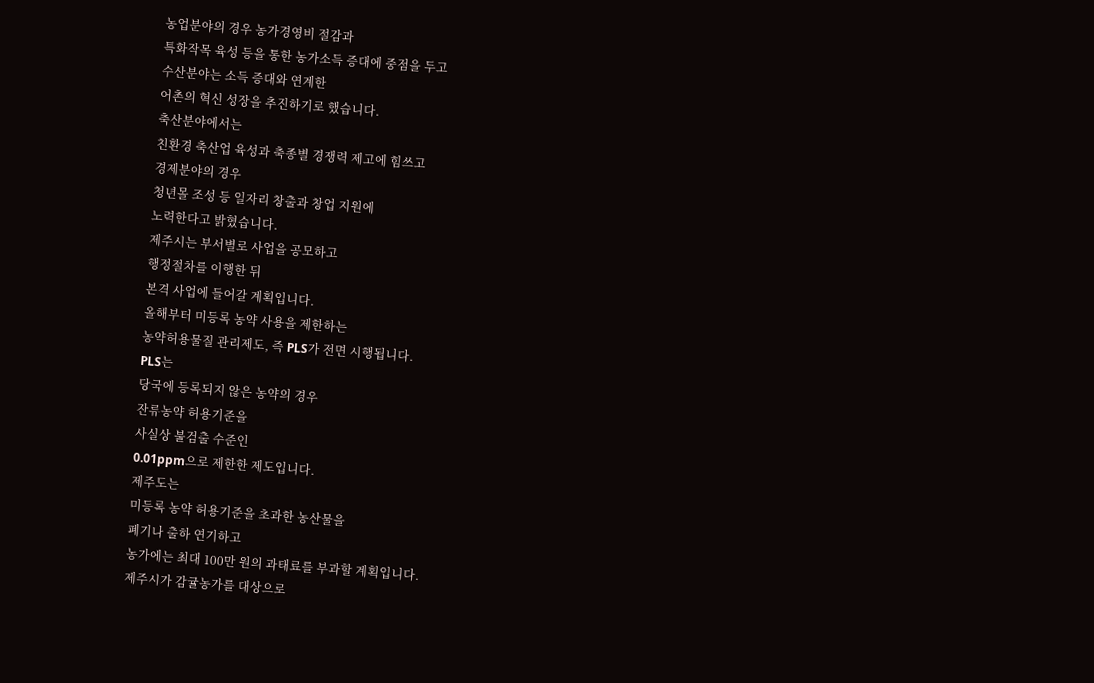농업분야의 경우 농가경영비 절감과
특화작목 육성 등을 통한 농가소득 증대에 중점을 두고
수산분야는 소득 증대와 연계한
어촌의 혁신 성장을 추진하기로 했습니다.
축산분야에서는
친환경 축산업 육성과 축종별 경쟁력 제고에 힘쓰고
경제분야의 경우
청년몰 조성 등 일자리 창출과 창업 지원에
노력한다고 밝혔습니다.
제주시는 부서별로 사업을 공모하고
행정절차를 이행한 뒤
본격 사업에 들어갈 계획입니다.
올해부터 미등록 농약 사용을 제한하는
농약허용물질 관리제도, 즉 PLS가 전면 시행됩니다.
PLS는
당국에 등록되지 않은 농약의 경우
잔류농약 허용기준을
사실상 불검출 수준인
0.01ppm으로 제한한 제도입니다.
제주도는
미등록 농약 허용기준을 초과한 농산물을
폐기나 출하 연기하고
농가에는 최대 100만 원의 과태료를 부과할 계획입니다.
제주시가 감귤농가를 대상으로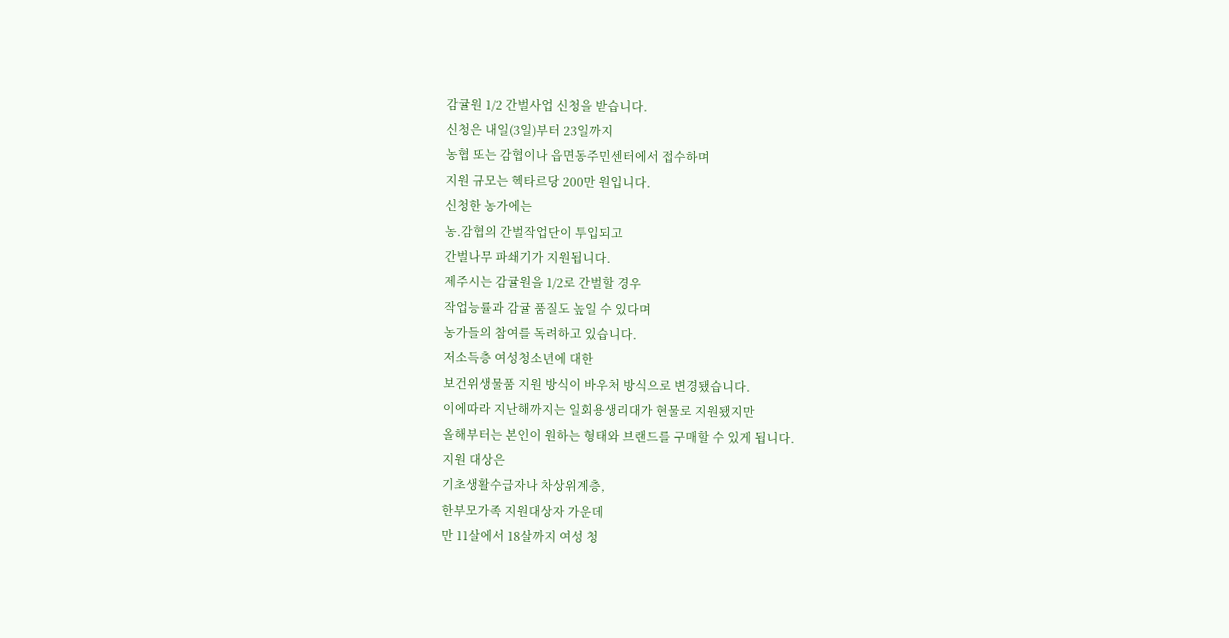감귤원 1/2 간벌사업 신청을 받습니다.
신청은 내일(3일)부터 23일까지
농협 또는 감협이나 읍면동주민센터에서 접수하며
지원 규모는 헥타르당 200만 원입니다.
신청한 농가에는
농.감협의 간벌작업단이 투입되고
간벌나무 파쇄기가 지원됩니다.
제주시는 감귤원을 1/2로 간벌할 경우
작업능률과 감귤 품질도 높일 수 있다며
농가들의 참여를 독려하고 있습니다.
저소득층 여성청소년에 대한
보건위생물품 지원 방식이 바우처 방식으로 변경됐습니다.
이에따라 지난해까지는 일회용생리대가 현물로 지원됐지만
올해부터는 본인이 원하는 형태와 브랜드를 구매할 수 있게 됩니다.
지원 대상은
기초생활수급자나 차상위계층,
한부모가족 지원대상자 가운데
만 11살에서 18살까지 여성 청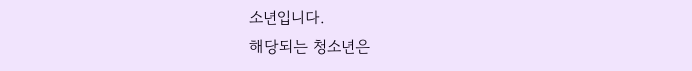소년입니다.
해당되는 청소년은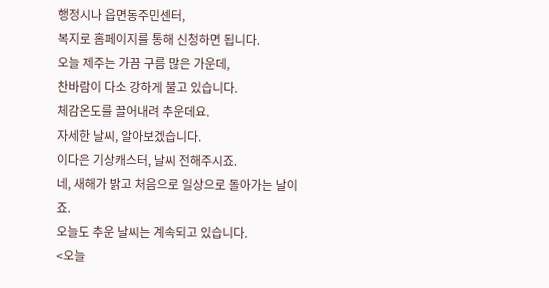행정시나 읍면동주민센터,
복지로 홈페이지를 통해 신청하면 됩니다.
오늘 제주는 가끔 구름 많은 가운데,
찬바람이 다소 강하게 불고 있습니다.
체감온도를 끌어내려 추운데요.
자세한 날씨, 알아보겠습니다.
이다은 기상캐스터, 날씨 전해주시죠.
네, 새해가 밝고 처음으로 일상으로 돌아가는 날이죠.
오늘도 추운 날씨는 계속되고 있습니다.
<오늘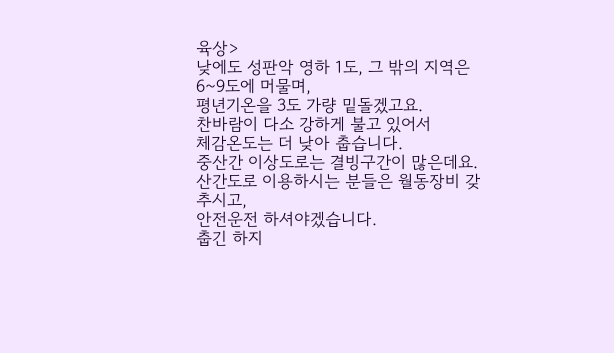육상>
낮에도 성판악 영하 1도, 그 밖의 지역은 6~9도에 머물며,
평년기온을 3도 가량 밑돌겠고요.
찬바람이 다소 강하게 불고 있어서
체감온도는 더 낮아 춥습니다.
중산간 이상도로는 결빙구간이 많은데요.
산간도로 이용하시는 분들은 월동장비 갖추시고,
안전운전 하셔야겠습니다.
춥긴 하지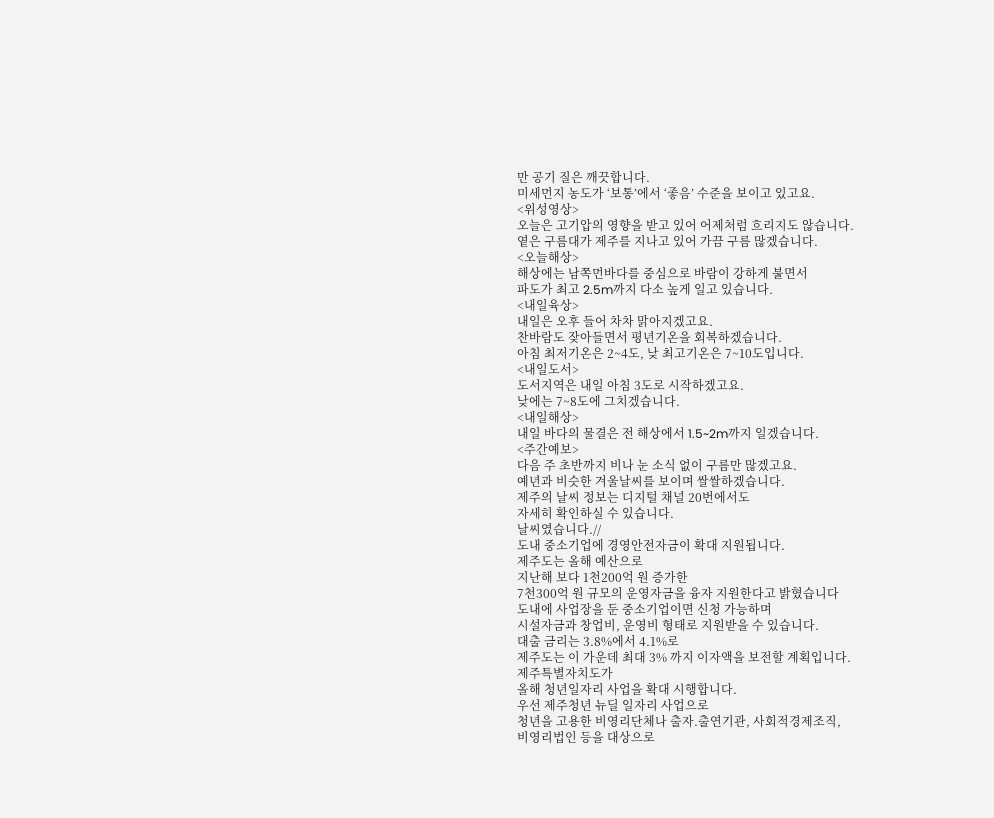만 공기 질은 깨끗합니다.
미세먼지 농도가 ‘보통’에서 ‘좋음’ 수준을 보이고 있고요.
<위성영상>
오늘은 고기압의 영향을 받고 있어 어제처럼 흐리지도 않습니다.
옅은 구름대가 제주를 지나고 있어 가끔 구름 많겠습니다.
<오늘해상>
해상에는 남쪽먼바다를 중심으로 바람이 강하게 불면서
파도가 최고 2.5m까지 다소 높게 일고 있습니다.
<내일육상>
내일은 오후 들어 차차 맑아지겠고요.
찬바람도 잦아들면서 평년기온을 회복하겠습니다.
아침 최저기온은 2~4도, 낮 최고기온은 7~10도입니다.
<내일도서>
도서지역은 내일 아침 3도로 시작하겠고요.
낮에는 7~8도에 그치겠습니다.
<내일해상>
내일 바다의 물결은 전 해상에서 1.5~2m까지 일겠습니다.
<주간예보>
다음 주 초반까지 비나 눈 소식 없이 구름만 많겠고요.
예년과 비슷한 겨울날씨를 보이며 쌀쌀하겠습니다.
제주의 날씨 정보는 디지털 채널 20번에서도
자세히 확인하실 수 있습니다.
날씨였습니다.//
도내 중소기업에 경영안전자금이 확대 지원됩니다.
제주도는 올해 예산으로
지난해 보다 1천200억 원 증가한
7천300억 원 규모의 운영자금을 융자 지원한다고 밝혔습니다
도내에 사업장을 둔 중소기업이면 신청 가능하며
시설자금과 창업비, 운영비 형태로 지원받을 수 있습니다.
대출 금리는 3.8%에서 4.1%로
제주도는 이 가운데 최대 3% 까지 이자액을 보전할 계획입니다.
제주특별자치도가
올해 청년일자리 사업을 확대 시행합니다.
우선 제주청년 뉴딜 일자리 사업으로
청년을 고용한 비영리단체나 출자.출연기관, 사회적경제조직,
비영리법인 등을 대상으로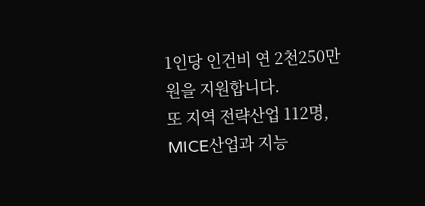1인당 인건비 연 2천250만원을 지원합니다.
또 지역 전략산업 112명,
MICE산업과 지능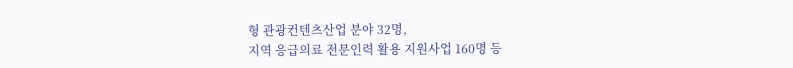형 관광컨텐츠산업 분야 32명,
지역 응급의료 전문인력 활용 지원사업 160명 등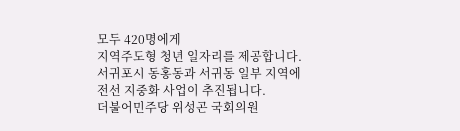모두 420명에게
지역주도형 청년 일자리를 제공합니다.
서귀포시 동홍동과 서귀동 일부 지역에
전선 지중화 사업이 추진됩니다.
더불어민주당 위성곤 국회의원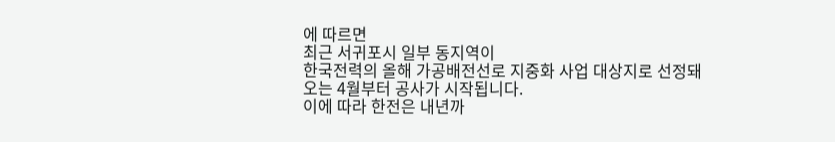에 따르면
최근 서귀포시 일부 동지역이
한국전력의 올해 가공배전선로 지중화 사업 대상지로 선정돼
오는 4월부터 공사가 시작됩니다.
이에 따라 한전은 내년까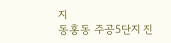지
동홍동 주공5단지 진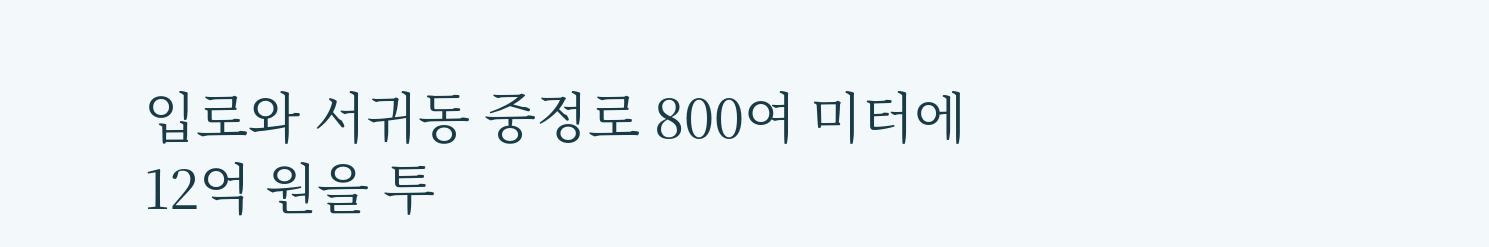입로와 서귀동 중정로 800여 미터에
12억 원을 투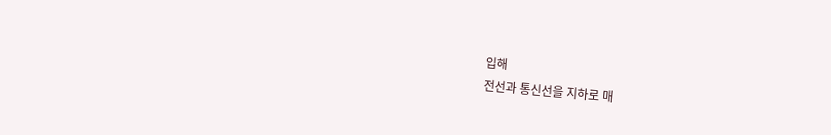입해
전선과 통신선을 지하로 매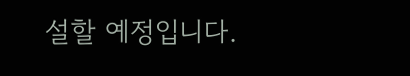설할 예정입니다.